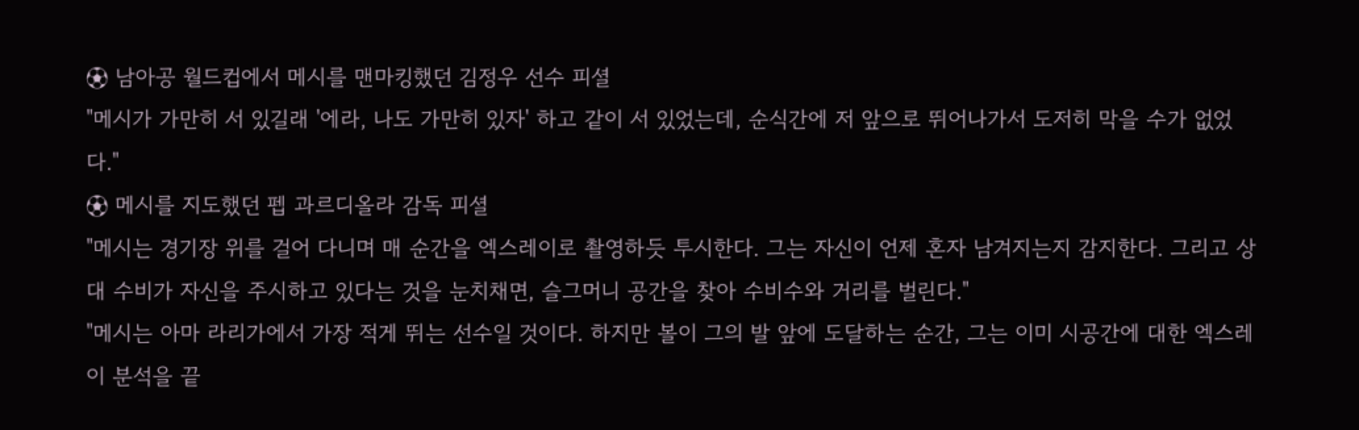⚽ 남아공 월드컵에서 메시를 맨마킹했던 김정우 선수 피셜
"메시가 가만히 서 있길래 '에라, 나도 가만히 있자' 하고 같이 서 있었는데, 순식간에 저 앞으로 뛰어나가서 도저히 막을 수가 없었다."
⚽ 메시를 지도했던 펩 과르디올라 감독 피셜
"메시는 경기장 위를 걸어 다니며 매 순간을 엑스레이로 촬영하듯 투시한다. 그는 자신이 언제 혼자 남겨지는지 감지한다. 그리고 상대 수비가 자신을 주시하고 있다는 것을 눈치채면, 슬그머니 공간을 찾아 수비수와 거리를 벌린다."
"메시는 아마 라리가에서 가장 적게 뛰는 선수일 것이다. 하지만 볼이 그의 발 앞에 도달하는 순간, 그는 이미 시공간에 대한 엑스레이 분석을 끝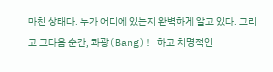마친 상태다. 누가 어디에 있는지 완벽하게 알고 있다. 그리고 그다음 순간, 콰광(Bang)! 하고 치명적인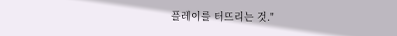플레이를 터뜨리는 것."